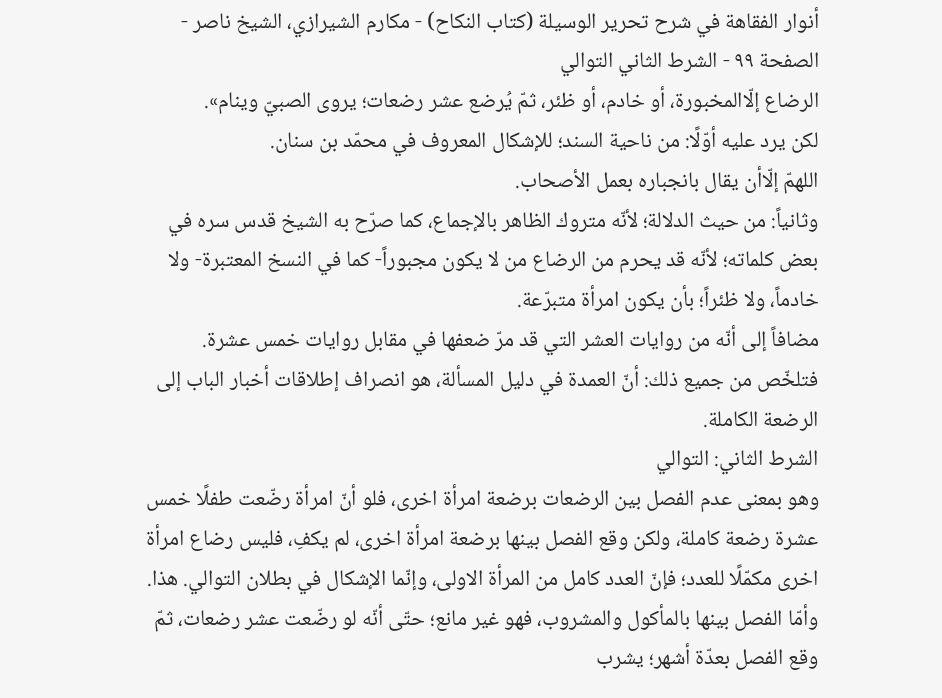أنوار الفقاهة في شرح تحرير الوسيلة (كتاب النكاح) - مكارم الشيرازي، الشيخ ناصر - الصفحة ٩٩ - الشرط الثاني التوالي
الرضاع إلّاالمخبورة، أو خادم، أو ظئر، ثمّ يُرضع عشر رضعات؛ يروى الصبيّ وينام».
لكن يرد عليه أوّلًا: من ناحية السند؛ للإشكال المعروف في محمّد بن سنان.
اللهمّ إلّاأن يقال بانجباره بعمل الأصحاب.
وثانياً: من حيث الدلالة؛ لأنّه متروك الظاهر بالإجماع، كما صرّح به الشيخ قدس سره في بعض كلماته؛ لأنّه قد يحرم من الرضاع من لا يكون مجبوراً- كما في النسخ المعتبرة- ولا خادماً، ولا ظئراً؛ بأن يكون امرأة متبرّعة.
مضافاً إلى أنّه من روايات العشر التي قد مرّ ضعفها في مقابل روايات خمس عشرة.
فتلخّص من جميع ذلك: أنّ العمدة في دليل المسألة، هو انصراف إطلاقات أخبار الباب إلى الرضعة الكاملة.
الشرط الثاني: التوالي
وهو بمعنى عدم الفصل بين الرضعات برضعة امرأة اخرى، فلو أنّ امرأة رضّعت طفلًا خمس عشرة رضعة كاملة، ولكن وقع الفصل بينها برضعة امرأة اخرى، لم يكفِ، فليس رضاع امرأة اخرى مكمّلًا للعدد؛ فإنّ العدد كامل من المرأة الاولى، وإنّما الإشكال في بطلان التوالي. هذا.
وأمّا الفصل بينها بالمأكول والمشروب، فهو غير مانع؛ حتّى أنّه لو رضّعت عشر رضعات، ثمّ وقع الفصل بعدّة أشهر؛ يشرب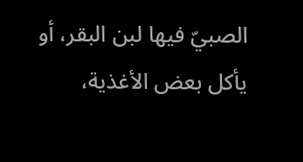الصبيّ فيها لبن البقر، أو يأكل بعض الأغذية،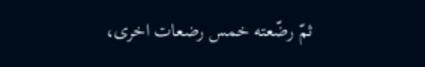ثمّ رضّعته خمس رضعات اخرى،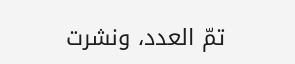تمّ العدد، ونشرت